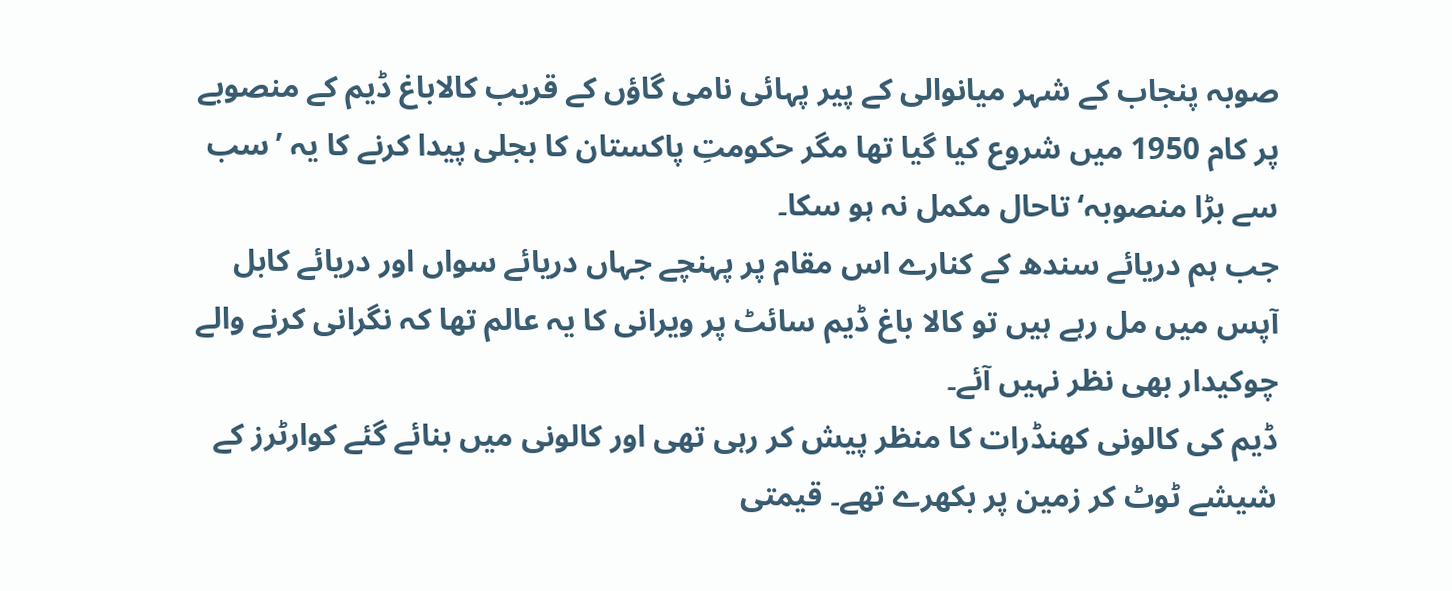صوبہ پنجاب کے شہر میانوالی کے پیر پہائی نامی گاؤں کے قریب کالاباغ ڈیم کے منصوبے پر کام 1950 میں شروع کیا گیا تھا مگر حکومتِ پاکستان کا بجلی پیدا کرنے کا یہ ’سب سے بڑا منصوبہ‘ تاحال مکمل نہ ہو سکا۔
جب ہم دریائے سندھ کے کنارے اس مقام پر پہنچے جہاں دریائے سواں اور دریائے کابل آپس میں مل رہے ہیں تو کالا باغ ڈیم سائٹ پر ویرانی کا یہ عالم تھا کہ نگرانی کرنے والے چوکیدار بھی نظر نہیں آئے۔
ڈیم کی کالونی کھنڈرات کا منظر پیش کر رہی تھی اور کالونی میں بنائے گئے کوارٹرز کے شیشے ٹوٹ کر زمین پر بکھرے تھے۔ قیمتی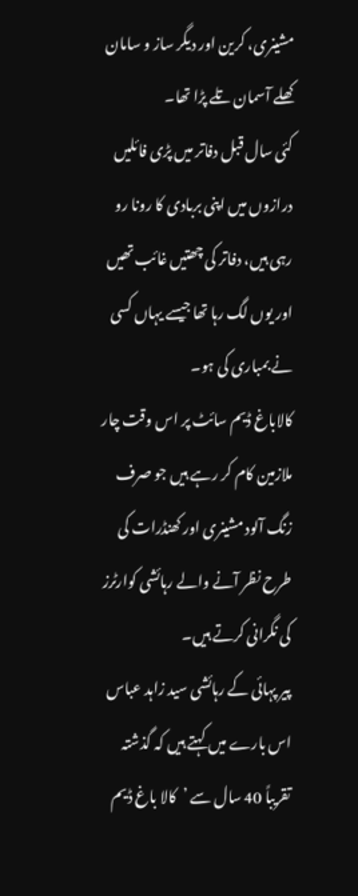مشینری، کرین اور دیگر ساز و سامان کھلے آسمان تلے پڑا تھا۔
کئی سال قبل دفاتر میں پڑی فائلیں درازوں میں اپنی بربادی کا رونا رو رہی ہیں، دفاتر کی چھتیں غائب تھیں اور یوں لگ رہا تھا جیسے یہاں کسی نے بمباری کی ہو۔
کالاباغ ڈیم سائٹ پر اس وقت چار ملازمین کام کر رہے ہیں جو صرف زنگ آلود مشینری اور کھنڈرات کی طرح نظر آنے والے رہائشی کوارٹرز کی نگرانی کرتے ہیں۔
پیر پہائی کے رہائشی سید زاہد عباس اس بارے میں کہتے ہیں کہ گذشتہ تقریباً 40 سال سے ’کالا باغ ڈیم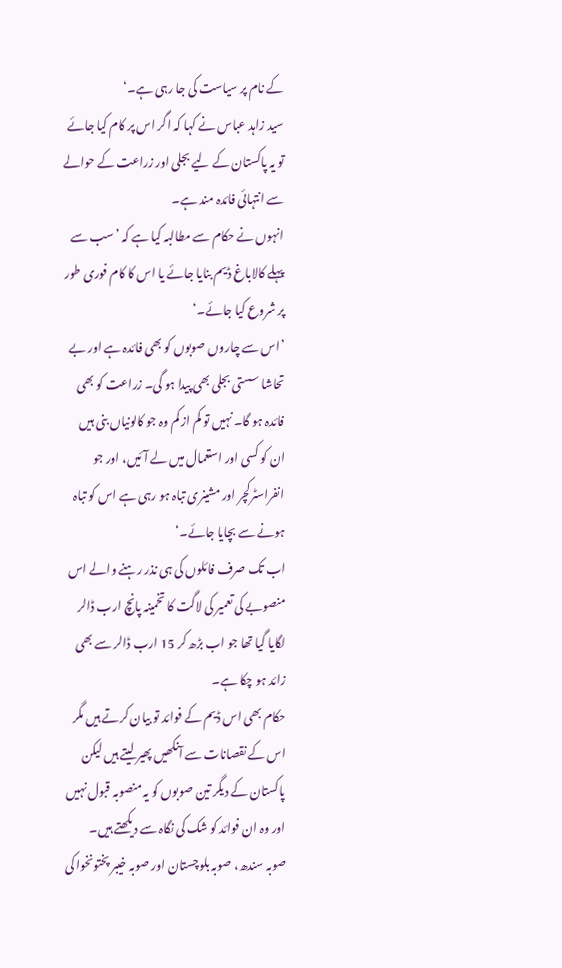کے نام پر سیاست کی جا رہی ہے۔‘
سید زاہد عباس نے کہا کہ اگر اس پر کام کیا جائے تو یہ پاکستان کے لیے بجلی اور زراعت کے حوالے سے انتہائی فائدہ مند ہے۔
انہوں نے حکام سے مطالبہ کیا ہے کہ ’سب سے پہلے کالاباغ ڈیم بنایا جائے یا اس کا کام فوری طور پر شروع کیا جائے۔‘
’اس سے چاروں صوبوں کو بھی فائدہ ہے اور بے تحاشا سستی بجلی بھی پیدا ہو گی۔ زراعت کو بھی فائدہ ہو گا۔ نہیں تو کم از کم وہ جو کالونیاں بنی ہیں ان کو کسی اور استعمال میں لے آئیں، اور جو انفراسٹرکچر اور مشینری تباہ ہو رہی ہے اس کو تباہ ہونے سے بچایا جائے۔‘
اب تک صرف فائلوں کی ہی نذر رہنے والے اس منصوبے کی تعمیر کی لاگت کا تخمینہ پانچ ارب ڈالر لگایا گیا تھا جو اب بڑھ کر 15 ارب ڈالر سے بھی زائد ہو چکا ہے۔
حکام بھی اس ڈیم کے فوائد تو بیان کرتے ہیں مگر اس کے نقصانات سے آنکھیں پھیر لیتے ہیں لیکن پاکستان کے دیگر تین صوبوں کو یہ منصوبہ قبول نہیں اور وہ ان فوائد کو شک کی نگاہ سے دیکھتے ہیں۔
صوبہ سندھ، صوبہ بلوچستان اور صوبہ خیبر پختونخوا کی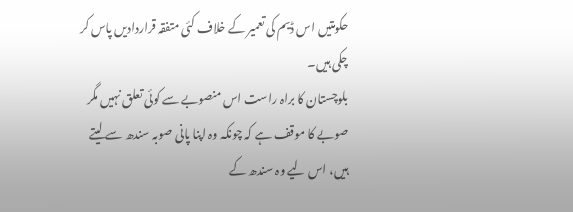حکومتیں اس ڈیم کی تعمیر کے خلاف کئی متفقہ قراردادیں پاس کر چکی ہیں۔
بلوچستان کا براہ راست اس منصوبے سے کوئی تعلق نہیں مگر صوبے کا موقف ہے کہ چونکہ وہ اپنا پانی صوبہ سندھ سے لیتے ہیں، اس لیے وہ سندھ کے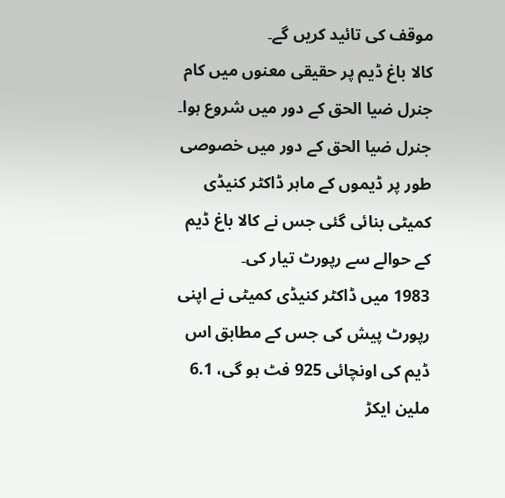موقف کی تائید کریں گے۔
کالا باغ ڈیم پر حقیقی معنوں میں کام جنرل ضیا الحق کے دور میں شروع ہوا۔ جنرل ضیا الحق کے دور میں خصوصی طور پر ڈیموں کے ماہر ڈاکٹر کنیڈی کمیٹی بنائی گئی جس نے کالا باغ ڈیم کے حوالے سے رپورٹ تیار کی۔
1983 میں ڈاکٹر کنیڈی کمیٹی نے اپنی رپورٹ پیش کی جس کے مطابق اس ڈیم کی اونچائی 925 فٹ ہو گی، 6.1 ملین ایکڑ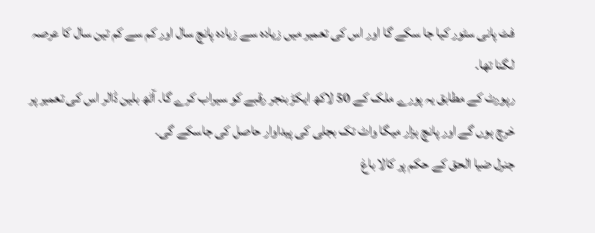فٹ پانی سٹور کیا جا سکے گا اور اس کی تعمیر میں زیادہ سے زیادہ پانچ سال اور کم سے کم تین سال کا عرصہ لگنا تھا۔
رپورٹ کے مطابق یہ پورے ملک کے 50 لاکھ ایکڑ بنجر رقبے کو سیراب کرے گا۔ آٹھ بلین ڈالر اس کی تعمیر پر خرچ ہوں گے اور پانچ ہزار میگا واٹ تک بجلی کی پیداوار حاصل کی جاسکے گی۔
جنرل ضیا الحق کے حکم پر کالا باغ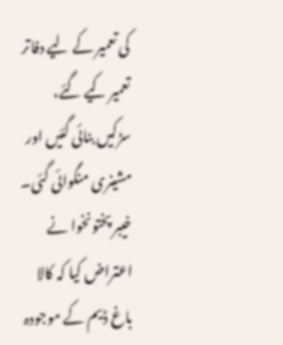کی تعمیر کے لیے دفاتر تعمیر کیے گئے، سڑکیں بنائی گئیں اور مشینری منگوائی گئی۔ خیبر پختونخوا نے اعتراض کیا کہ کالا باغ ڈیم کے موجودہ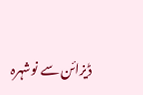ڈیزائن سے نوشہرہ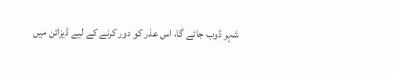شہر ڈوب جائے گا، اس عذر کو دور کرنے کے لیے ڈیزائن میں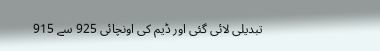تبدیلی لائی گئی اور ڈیم کی اونچائی 925 سے 915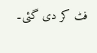فٹ کر دی گئی۔